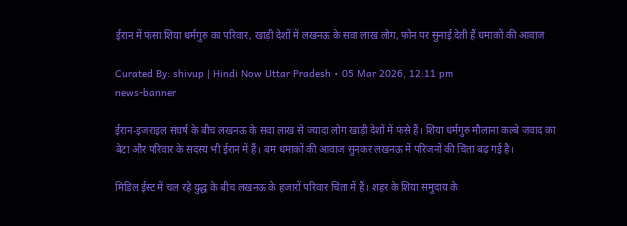ईरान में फंसा शिया धर्मगुरु का परिवार, खाड़ी देशों में लखनऊ के सवा लाख लोग, फोन पर सुनाई देती हैं धमाकों की आवाज

Curated By: shivup | Hindi Now Uttar Pradesh • 05 Mar 2026, 12:11 pm
news-banner

ईरान-इजराइल संघर्ष के बीच लखनऊ के सवा लाख से ज्यादा लोग खाड़ी देशों में फंसे हैं। शिया धर्मगुरु मौलाना कल्बे जवाद का बेटा और परिवार के सदस्य भी ईरान में हैं। बम धमाकों की आवाज सुनकर लखनऊ में परिजनों की चिंता बढ़ गई है।

मिडिल ईस्ट में चल रहे युद्ध के बीच लखनऊ के हजारों परिवार चिंता में हैं। शहर के शिया समुदाय के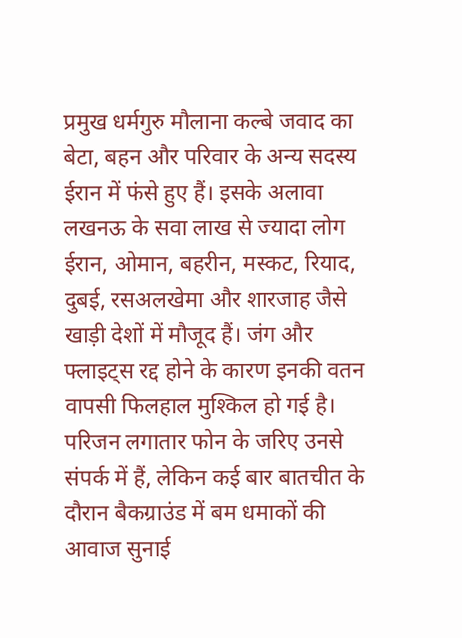प्रमुख धर्मगुरु मौलाना कल्बे जवाद का बेटा, बहन और परिवार के अन्य सदस्य ईरान में फंसे हुए हैं। इसके अलावा लखनऊ के सवा लाख से ज्यादा लोग ईरान, ओमान, बहरीन, मस्कट, रियाद, दुबई, रसअलखेमा और शारजाह जैसे खाड़ी देशों में मौजूद हैं। जंग और फ्लाइट्स रद्द होने के कारण इनकी वतन वापसी फिलहाल मुश्किल हो गई है। परिजन लगातार फोन के जरिए उनसे संपर्क में हैं, लेकिन कई बार बातचीत के दौरान बैकग्राउंड में बम धमाकों की आवाज सुनाई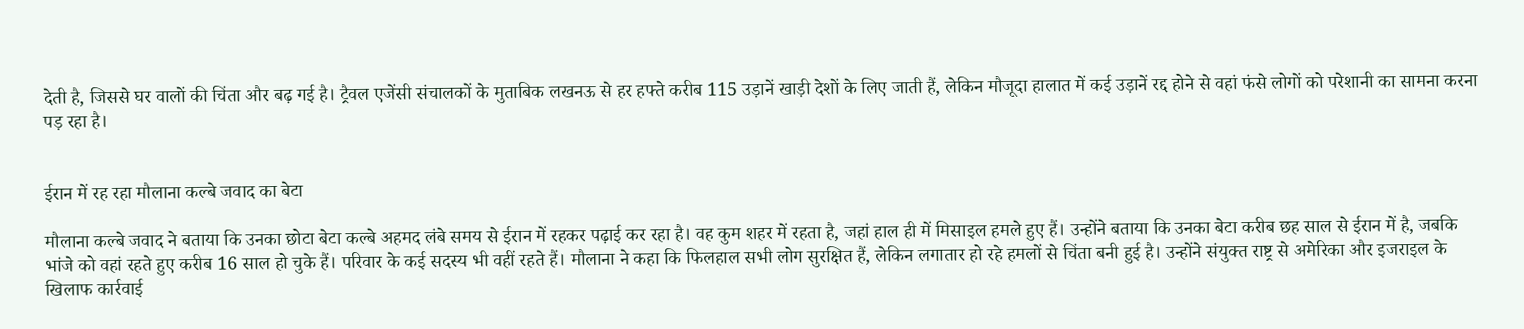देती है, जिससे घर वालों की चिंता और बढ़ गई है। ट्रैवल एजेंसी संचालकों के मुताबिक लखनऊ से हर हफ्ते करीब 115 उड़ानें खाड़ी देशों के लिए जाती हैं, लेकिन मौजूदा हालात में कई उड़ानें रद्द होने से वहां फंसे लोगों को परेशानी का सामना करना पड़ रहा है।


ईरान में रह रहा मौलाना कल्बे जवाद का बेटा

मौलाना कल्बे जवाद ने बताया कि उनका छोटा बेटा कल्बे अहमद लंबे समय से ईरान में रहकर पढ़ाई कर रहा है। वह कुम शहर में रहता है, जहां हाल ही में मिसाइल हमले हुए हैं। उन्होंने बताया कि उनका बेटा करीब छह साल से ईरान में है, जबकि भांजे को वहां रहते हुए करीब 16 साल हो चुके हैं। परिवार के कई सदस्य भी वहीं रहते हैं। मौलाना ने कहा कि फिलहाल सभी लोग सुरक्षित हैं, लेकिन लगातार हो रहे हमलों से चिंता बनी हुई है। उन्होंने संयुक्त राष्ट्र से अमेरिका और इजराइल के खिलाफ कार्रवाई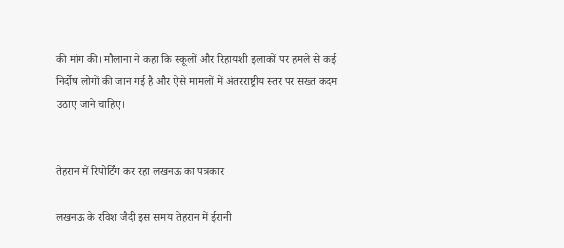की मांग की। मौलाना ने कहा कि स्कूलों और रिहायशी इलाकों पर हमले से कई निर्दोष लोगों की जान गई है और ऐसे मामलों में अंतरराष्ट्रीय स्तर पर सख्त कदम उठाए जाने चाहिए।


तेहरान में रिपोर्टिंग कर रहा लखनऊ का पत्रकार

लखनऊ के रविश जैदी इस समय तेहरान में ईरानी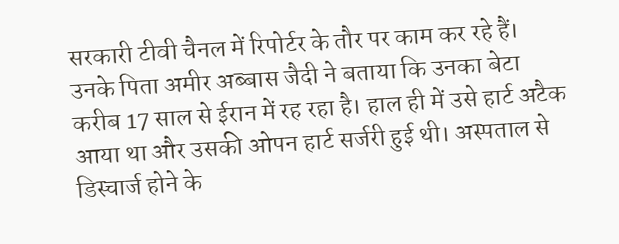सरकारी टीवी चैनल में रिपोर्टर के तौर पर काम कर रहे हैं। उनके पिता अमीर अब्बास जैदी ने बताया कि उनका बेटा करीब 17 साल से ईरान में रह रहा है। हाल ही में उसे हार्ट अटैक आया था और उसकी ओपन हार्ट सर्जरी हुई थी। अस्पताल से डिस्चार्ज होने के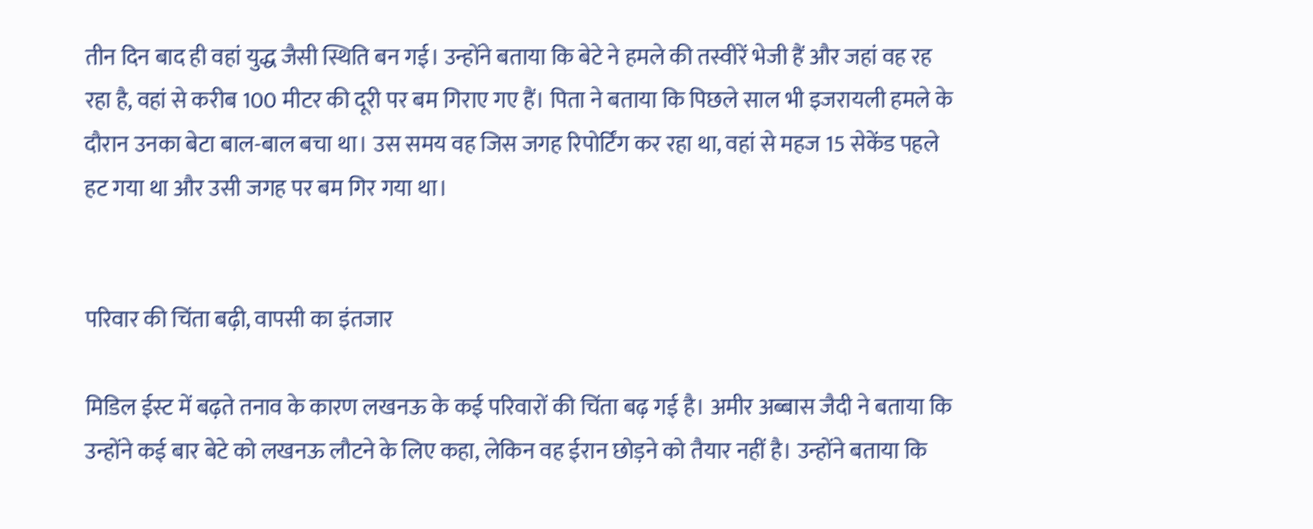तीन दिन बाद ही वहां युद्ध जैसी स्थिति बन गई। उन्होंने बताया कि बेटे ने हमले की तस्वीरें भेजी हैं और जहां वह रह रहा है, वहां से करीब 100 मीटर की दूरी पर बम गिराए गए हैं। पिता ने बताया कि पिछले साल भी इजरायली हमले के दौरान उनका बेटा बाल-बाल बचा था। उस समय वह जिस जगह रिपोर्टिंग कर रहा था, वहां से महज 15 सेकेंड पहले हट गया था और उसी जगह पर बम गिर गया था।


परिवार की चिंता बढ़ी, वापसी का इंतजार

मिडिल ईस्ट में बढ़ते तनाव के कारण लखनऊ के कई परिवारों की चिंता बढ़ गई है। अमीर अब्बास जैदी ने बताया कि उन्होंने कई बार बेटे को लखनऊ लौटने के लिए कहा, लेकिन वह ईरान छोड़ने को तैयार नहीं है। उन्होंने बताया कि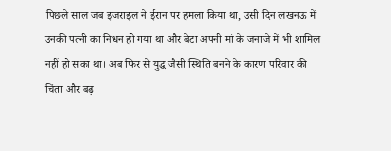पिछले साल जब इजराइल ने ईरान पर हमला किया था, उसी दिन लखनऊ में उनकी पत्नी का निधन हो गया था और बेटा अपनी मां के जनाजे में भी शामिल नहीं हो सका था। अब फिर से युद्ध जैसी स्थिति बनने के कारण परिवार की चिंता और बढ़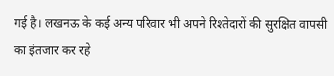गई है। लखनऊ के कई अन्य परिवार भी अपने रिश्तेदारों की सुरक्षित वापसी का इंतजार कर रहे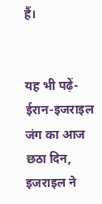हैं।


यह भी पढ़ें- ईरान-इजराइल जंग का आज छठा दिन, इजराइल ने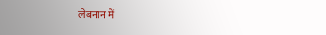लेबनान में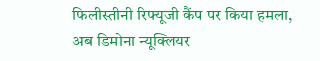फिलीस्तीनी रिफ्यूजी कैंप पर किया हमला, अब डिमोना न्यूक्लियर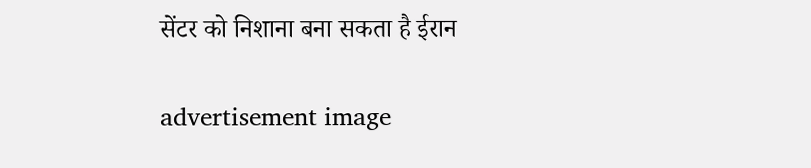सेंटर को निशाना बना सकता है ईरान

advertisement image